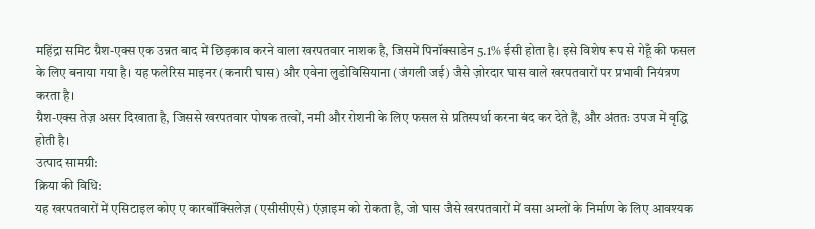महिंद्रा समिट ग्रैश-एक्स एक उन्नत बाद में छिड़काव करने वाला खरपतवार नाशक है, जिसमें पिनॉक्साडेन 5.1% ईसी होता है। इसे विशेष रूप से गेहूँ की फसल के लिए बनाया गया है। यह फलेरिस माइनर (कनारी घास) और एवेना लुडोविसियाना (जंगली जई) जैसे ज़ोरदार घास वाले खरपतवारों पर प्रभावी नियंत्रण करता है।
ग्रैश-एक्स तेज़ असर दिखाता है, जिससे खरपतवार पोषक तत्वों, नमी और रोशनी के लिए फसल से प्रतिस्पर्धा करना बंद कर देते हैं, और अंततः उपज में वृद्धि होती है।
उत्पाद सामग्री:
क्रिया की विधि:
यह खरपतवारों में एसिटाइल कोए ए कारबॉक्सिलेज़ (एसीसीएसे) एंज़ाइम को रोकता है, जो घास जैसे खरपतवारों में वसा अम्लों के निर्माण के लिए आवश्यक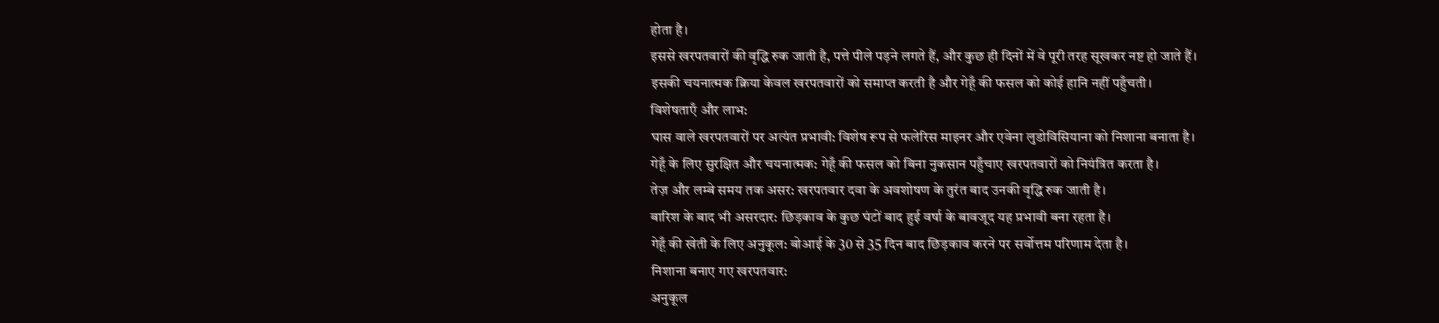होता है।
इससे खरपतवारों की वृद्धि रुक जाती है, पत्ते पीले पड़ने लगते हैं, और कुछ ही दिनों में वे पूरी तरह सूखकर नष्ट हो जाते हैं।
इसकी चयनात्मक क्रिया केवल खरपतवारों को समाप्त करती है और गेहूँ की फसल को कोई हानि नहीं पहुँचती।
विशेषताएँ और लाभ:
घास वाले खरपतवारों पर अत्यंत प्रभावी: विशेष रूप से फलेरिस माइनर और एवेना लुडोविसियाना को निशाना बनाता है।
गेहूँ के लिए सुरक्षित और चयनात्मक: गेहूँ की फसल को बिना नुकसान पहुँचाए खरपतवारों को नियंत्रित करता है।
तेज़ और लम्बे समय तक असर: खरपतवार दवा के अवशोषण के तुरंत बाद उनकी वृद्धि रुक जाती है।
बारिश के बाद भी असरदार: छिड़काव के कुछ घंटों बाद हुई वर्षा के बावजूद यह प्रभावी बना रहता है।
गेहूँ की खेती के लिए अनुकूल: बोआई के 30 से 35 दिन बाद छिड़काव करने पर सर्वोत्तम परिणाम देता है।
निशाना बनाए गए खरपतवार:
अनुकूल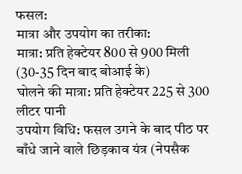फसल:
मात्रा और उपयोग का तरीका:
मात्रा: प्रति हेक्टेयर 800 से 900 मिली (30-35 दिन बाद बोआई के)
घोलने की मात्रा: प्रति हेक्टेयर 225 से 300 लीटर पानी
उपयोग विधि: फसल उगने के बाद पीठ पर बाँधे जाने वाले छिड़काव यंत्र (नेपसैक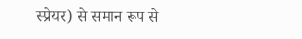स्प्रेयर) से समान रूप से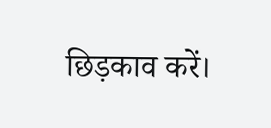छिड़काव करें।